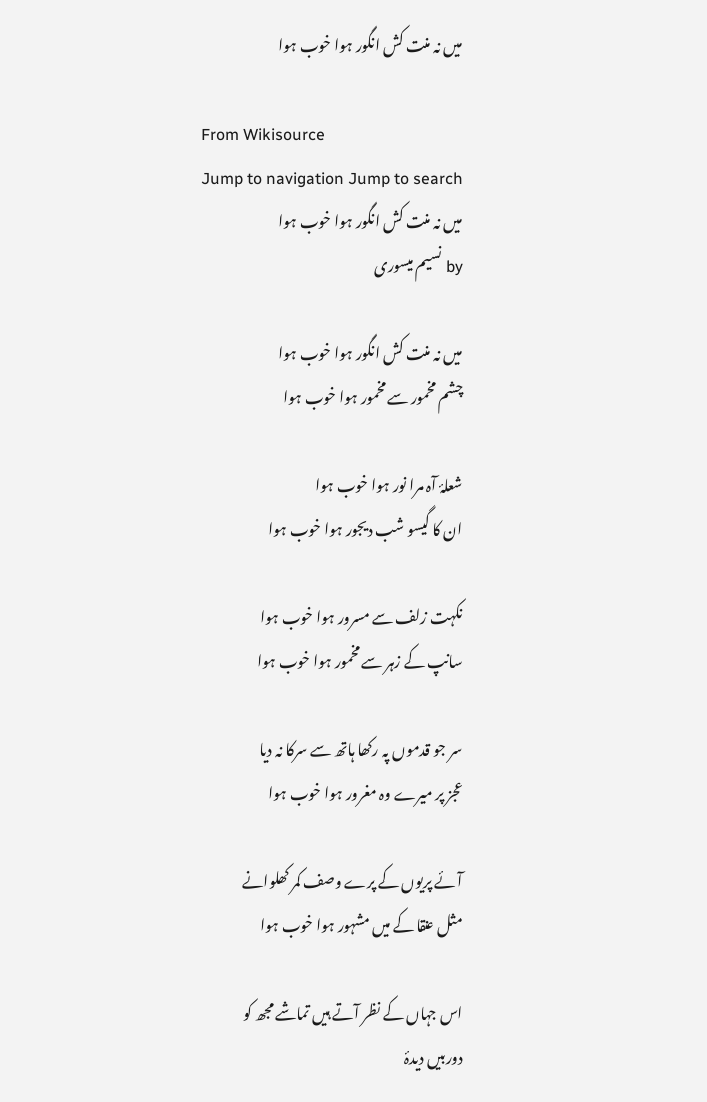میں نہ منت کش انگور ہوا خوب ہوا

From Wikisource
Jump to navigation Jump to search
میں نہ منت کش انگور ہوا خوب ہوا
by نسیم میسوری

میں نہ منت کش انگور ہوا خوب ہوا
چشم مخمور سے مخمور ہوا خوب ہوا

شعلۂ آہ مرا نور ہوا خوب ہوا
ان کا گیسو شب دیجور ہوا خوب ہوا

نکہت زلف سے مسرور ہوا خوب ہوا
سانپ کے زہر سے مخمور ہوا خوب ہوا

سر جو قدموں پہ رکھا ہاتھ سے سرکا نہ دیا
عجز پر میرے وہ مغرور ہوا خوب ہوا

آئے پریوں کے پرے وصف کمر کھلوانے
مثل عنقا کے میں مشہور ہوا خوب ہوا

اس جہاں کے نظر آتے ہیں تماشے مجھ کو
دوربیں دیدۂ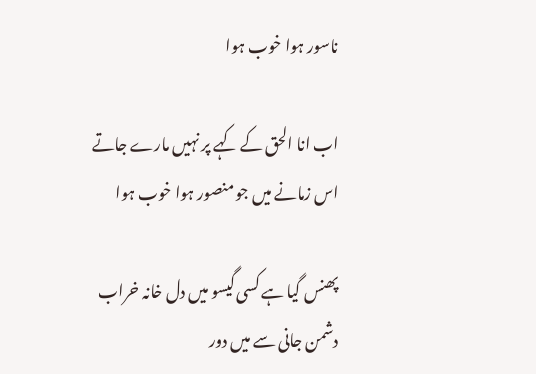ناسور ہوا خوب ہوا

اب انا الحق کے کہے پر نہیں مارے جاتے
اس زمانے میں جو منصور ہوا خوب ہوا

پھنس گیا ہے کسی گیسو میں دل خانہ خراب
دشمن جانی سے میں دور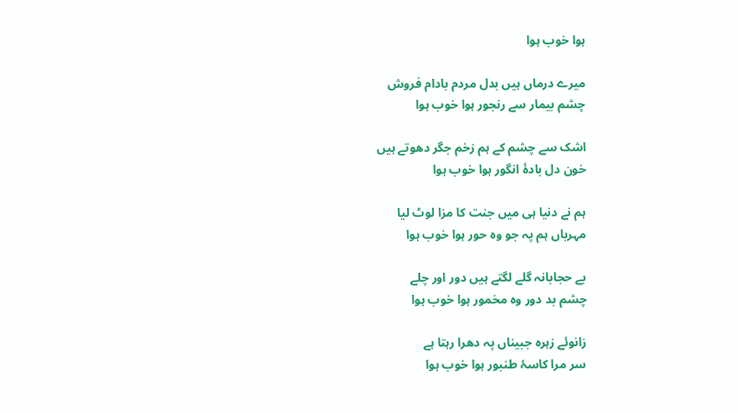ہوا خوب ہوا

میرے درماں ہیں بدل مردم بادام فروش
چشم بیمار سے رنجور ہوا خوب ہوا

اشک سے چشم کے ہم زخم جگر دھوتے ہیں
خون دل بادۂ انگور ہوا خوب ہوا

ہم نے دنیا ہی میں جنت کا مزا لوٹ لیا
مہرباں ہم پہ جو وہ حور ہوا خوب ہوا

بے حجابانہ گلے لگتے ہیں دور اور چلے
چشم بد دور وہ مخمور ہوا خوب ہوا

زانوئے زہرہ جبیناں پہ دھرا رہتا ہے
سر مرا کاسۂ طنبور ہوا خوب ہوا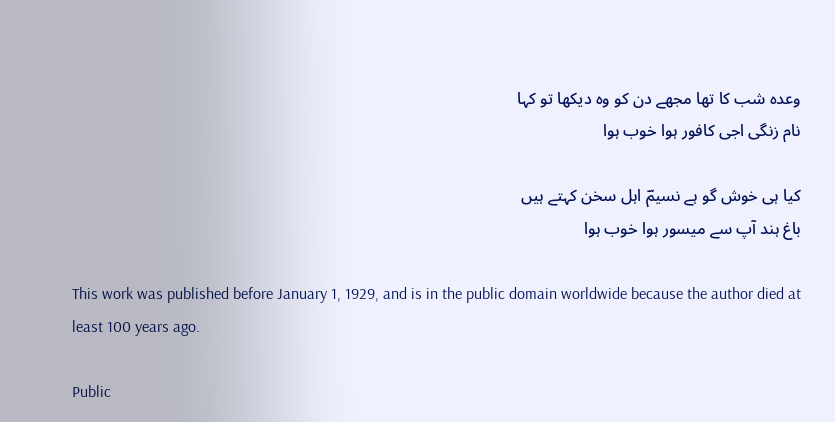وعدہ شب کا تھا مجھے دن کو وہ دیکھا تو کہا
نام زنگی اجی کافور ہوا خوب ہوا

کیا ہی خوش گو ہے نسیمؔ اہل سخن کہتے ہیں
باغ ہند آپ سے میسور ہوا خوب ہوا

This work was published before January 1, 1929, and is in the public domain worldwide because the author died at least 100 years ago.

Public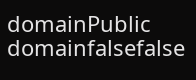domainPublic domainfalsefalse